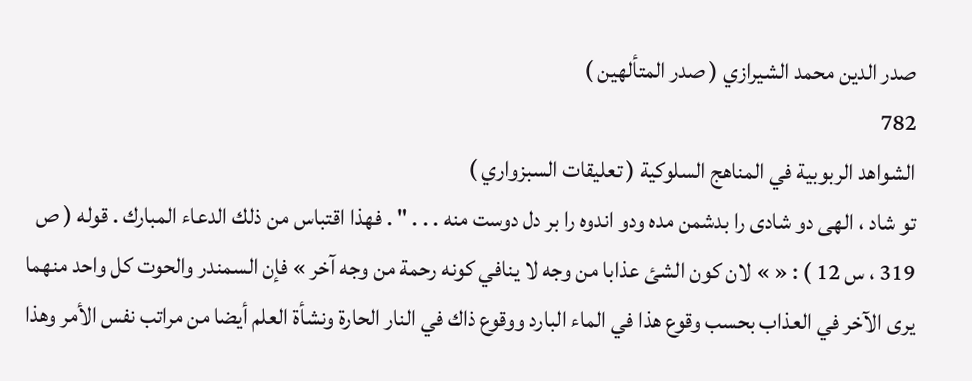صدر الدين محمد الشيرازي ( صدر المتألهين )
782
الشواهد الربوبية في المناهج السلوكية ( تعليقات السبزواري )
تو شاد ، الهى دو شادى را بدشمن مده ودو اندوه را بر دل دوست منه . . . " . فهذا اقتباس من ذلك الدعاء المبارك . قوله ( ص 319 ، س 12 ) : « » لان كون الشئ عذابا من وجه لا ينافي كونه رحمة من وجه آخر » فإن السمندر والحوت كل واحد منهما يرى الآخر في العذاب بحسب وقوع هذا في الماء البارد ووقوع ذاك في النار الحارة ونشأة العلم أيضا من مراتب نفس الأمر وهذا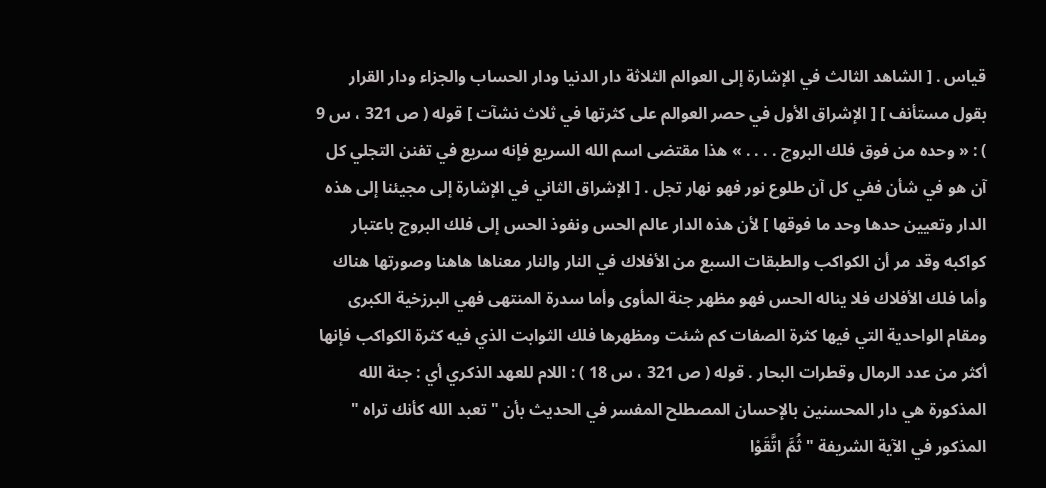قياس . [ الشاهد الثالث في الإشارة إلى العوالم الثلاثة دار الدنيا ودار الحساب والجزاء ودار القرار بقول مستأنف ] [ الإشراق الأول في حصر العوالم على كثرتها في ثلاث نشآت ] قوله ( ص 321 ، س 9 ) : « وحده من فوق فلك البروج . . . . » هذا مقتضى اسم الله السريع فإنه سريع في تفنن التجلي كل آن هو في شأن ففي كل آن طلوع نور فهو نهار تجل . [ الإشراق الثاني في الإشارة إلى مجيئنا إلى هذه الدار وتعيين حدها وحد ما فوقها ] لأن هذه الدار عالم الحس ونفوذ الحس إلى فلك البروج باعتبار كواكبه وقد مر أن الكواكب والطبقات السبع من الأفلاك في النار والنار معناها هاهنا وصورتها هناك وأما فلك الأفلاك فلا يناله الحس فهو مظهر جنة المأوى وأما سدرة المنتهى فهي البرزخية الكبرى ومقام الواحدية التي فيها كثرة الصفات كم شئت ومظهرها فلك الثوابت الذي فيه كثرة الكواكب فإنها أكثر من عدد الرمال وقطرات البحار . قوله ( ص 321 ، س 18 ) : اللام للعهد الذكري أي : جنة الله المذكورة هي دار المحسنين بالإحسان المصطلح المفسر في الحديث بأن " تعبد الله كأنك تراه " المذكور في الآية الشريفة " ثُمَّ اتَّقَوْا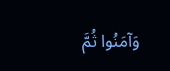وَآمَنُوا ثُمَّ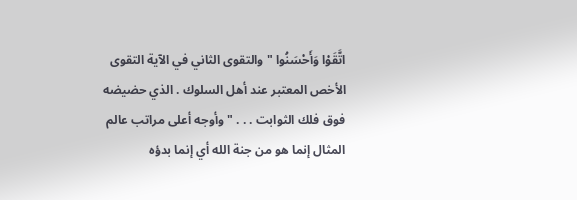اتَّقَوْا وَأَحْسَنُوا " والتقوى الثاني في الآية التقوى الأخص المعتبر عند أهل السلوك . الذي حضيضه فوق فلك الثوابت . . . " وأوجه أعلى مراتب عالم المثال إنما هو من جنة الله أي إنما بدؤه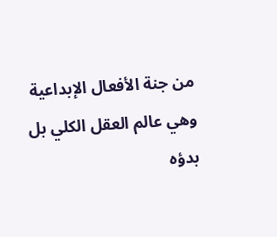من جنة الأفعال الإبداعية وهي عالم العقل الكلي بل بدؤه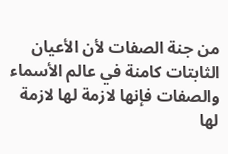من جنة الصفات لأن الأعيان الثابتات كامنة في عالم الأسماء والصفات فإنها لازمة لها لازمة لها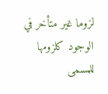لزوما غير متأخر في الوجود كلزومها للمسمى